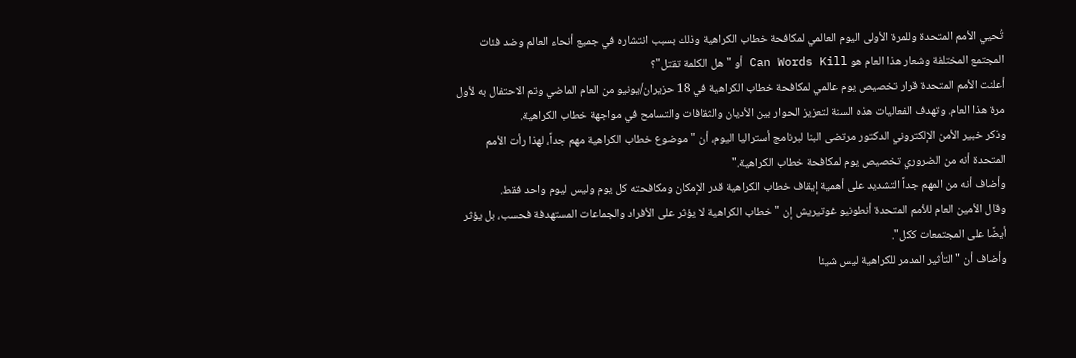تُحيي الأمم المتحدة وللمرة الأولى اليوم العالمي لمكافحة خطاب الكراهية وذلك بسبب انتشاره في جميع أنحاء العالم وضد فئات المجتمع المختلفة وشعار هذا العام هو Can Words Kill أو "هل الكلمة تقتل"؟
أعلنت الأمم المتحدة قرار تخصيص يوم عالمي لمكافحة خطاب الكراهية في 18 حزيران/يونيو من العام الماضي وتم الاحتفال به لأول مرة هذا العام. وتهدف الفعاليات هذه السنة لتعزيز الحوار بين الأديان والثقافات والتسامح في مواجهة خطاب الكراهية.
وذكر خبير الأمن الإلكتروني الدكتور مرتضى البنا لبرنامج أستراليا اليوم، أن "موضوع خطاب الكراهية مهم جداً، لهذا رأت الأمم المتحدة أنه من الضروري تخصيص يوم لمكافحة خطاب الكراهية."
وأضاف أنه من المهم جداً التشديد على أهمية إيقاف خطاب الكراهية قدر الإمكان ومكافحته كل يوم وليس ليوم واحد فقط.
وقال الأمين العام للأمم المتحدة أنطونيو غوتيريش إن "خطاب الكراهية لا يؤثر على الأفراد والجماعات المستهدفة فحسب، بل يؤثر أيضًا على المجتمعات ككل".
وأضاف أن "التأثير المدمر للكراهية ليس شيئا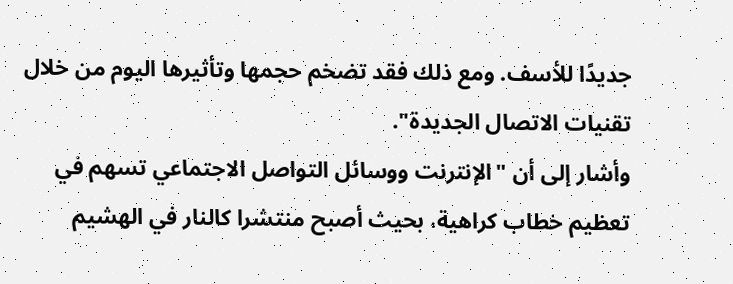جديدًا للأسف. ومع ذلك فقد تضخم حجمها وتأثيرها اليوم من خلال تقنيات الاتصال الجديدة".
وأشار إلى أن "الإنترنت ووسائل التواصل الاجتماعي تسهم في تعظيم خطاب كراهية، بحيث أصبح منتشرا كالنار في الهشيم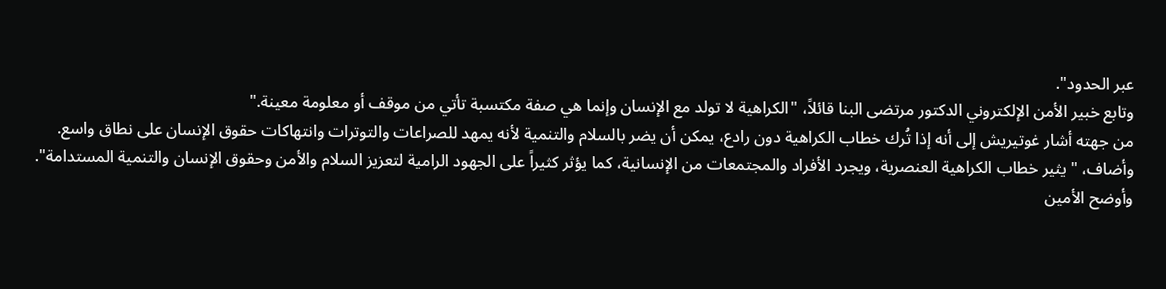عبر الحدود".
وتابع خبير الأمن الإلكتروني الدكتور مرتضى البنا قائلاً، "الكراهية لا تولد مع الإنسان وإنما هي صفة مكتسبة تأتي من موقف أو معلومة معينة."
من جهته أشار غوتيريش إلى أنه إذا تُرك خطاب الكراهية دون رادع، يمكن أن يضر بالسلام والتنمية لأنه يمهد للصراعات والتوترات وانتهاكات حقوق الإنسان على نطاق واسع.
وأضاف، "يثير خطاب الكراهية العنصرية، ويجرد الأفراد والمجتمعات من الإنسانية، كما يؤثر كثيراً على الجهود الرامية لتعزيز السلام والأمن وحقوق الإنسان والتنمية المستدامة".
وأوضح الأمين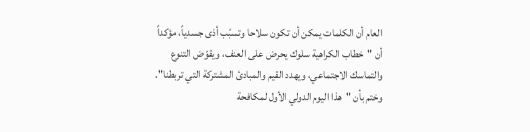العام أن الكلمات يمكن أن تكون سلاحا وتسبّب أذى جسدياً، مؤكداً أن "خطاب الكراهية سلوك يحرض على العنف، ويقوّض التنوع والتماسك الاجتماعي، ويهدد القيم والمبادئ المشتركة التي تربطنا".
وختم بأن "هذا اليوم الدولي الأول لمكافحة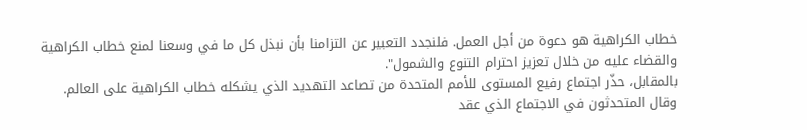خطاب الكراهية هو دعوة من أجل العمل. فلنجدد التعبير عن التزامنا بأن نبذل كل ما في وسعنا لمنع خطاب الكراهية والقضاء عليه من خلال تعزيز احترام التنوع والشمول".
بالمقابل، حذّر اجتماع رفيع المستوى للأمم المتحدة من تصاعد التهديد الذي يشكله خطاب الكراهية على العالم.
وقال المتحدثون في الاجتماع الذي عقد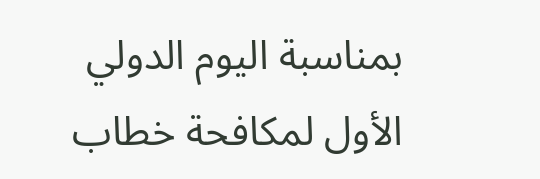بمناسبة اليوم الدولي الأول لمكافحة خطاب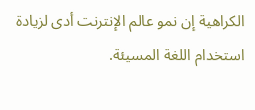الكراهية إن نمو عالم الإنترنت أدى لزيادة استخدام اللغة المسيئة.